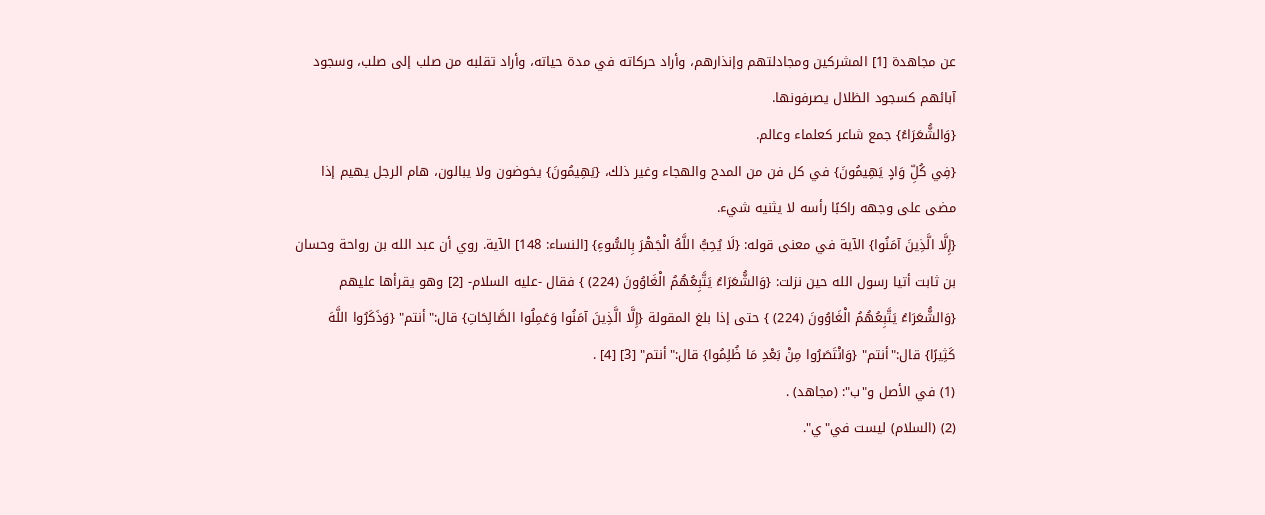عن مجاهدة [1] المشركين ومجادلتهم وإنذارهم، وأراد حركاته في مدة حياته، وأراد تقلبه من صلب إلى صلب، وسجود آبائهم كسجود الظلال يصرفونها.
{وَالشُّعَرَاءُ} جمع شاعر كعلماء وعالم.
{فِي كُلِّ وَادٍ يَهِيمُونَ} في كل فن من المدح والهجاء وغير ذلك، {يَهِيمُونَ} يخوضون ولا يبالون، هام الرجل يهيم إذا مضى على وجهه راكبًا رأسه لا يثنيه شيء.
{إِلَّا الَّذِينَ آمَنُوا} الآية في معنى قوله: {لَا يُحِبُّ اللَّهُ الْجَهْرَ بِالسُّوءِ} [النساء: 148] الآية. روي أن عبد الله بن رواحة وحسان بن ثابت أتيا رسول الله حين نزلت: {وَالشُّعَرَاءُ يَتَّبِعُهُمُ الْغَاوُونَ (224) } فقال -عليه السلام- [2] وهو يقرأها عليهم {وَالشُّعَرَاءُ يَتَّبِعُهُمُ الْغَاوُونَ (224) } حتى إذا بلغ المقولة {إِلَّا الَّذِينَ آمَنُوا وَعَمِلُوا الصَّالِحَاتِ} قال:"أنتم" {وَذَكَرُوا اللَّهَ كَثِيرًا} قال:"أنتم" {وَانْتَصَرُوا مِنْ بَعْدِ مَا ظُلِمُوا} قال:"أنتم" [3] [4] .
(1) في الأصل و"ب": (مجاهد) .
(2) (السلام) ليست في"ي".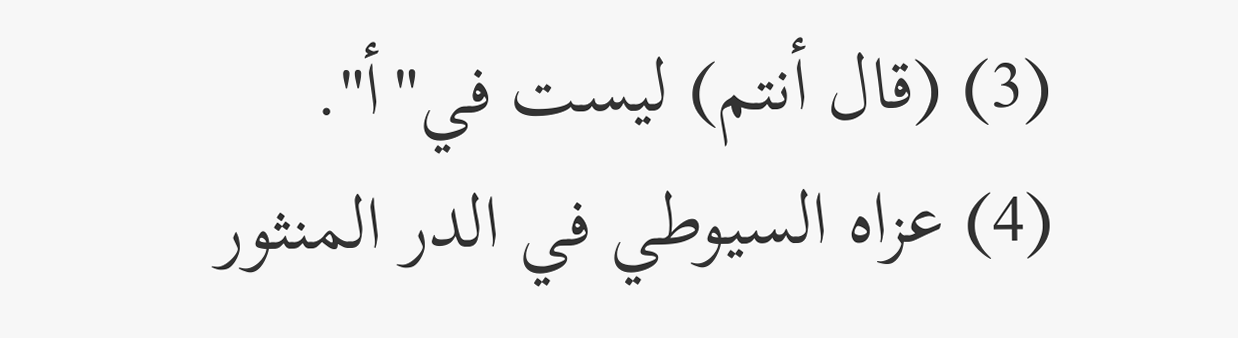(3) (قال أنتم) ليست في"أ".
(4) عزاه السيوطي في الدر المنثور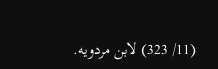(11/ 323) لابن مردويه.